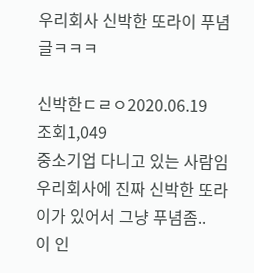우리회사 신박한 또라이 푸념글ㅋㅋㅋ

신박한ㄷㄹㅇ2020.06.19
조회1,049
중소기업 다니고 있는 사람임
우리회사에 진짜 신박한 또라이가 있어서 그냥 푸념좀..
이 인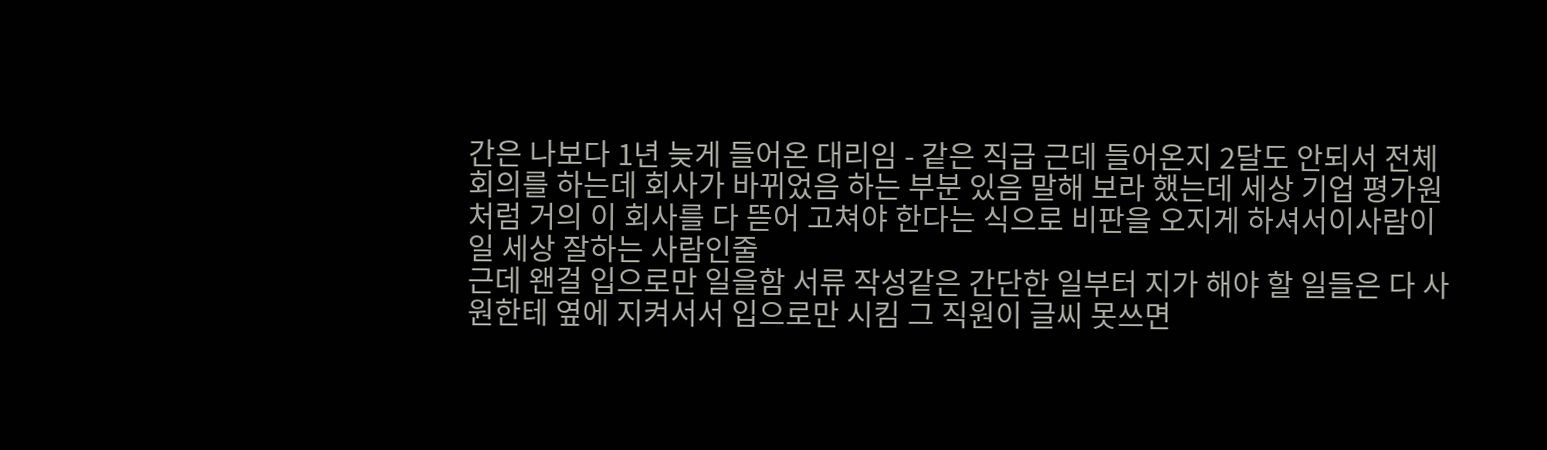간은 나보다 1년 늦게 들어온 대리임 - 같은 직급 근데 들어온지 2달도 안되서 전체 회의를 하는데 회사가 바뀌었음 하는 부분 있음 말해 보라 했는데 세상 기업 평가원처럼 거의 이 회사를 다 뜯어 고쳐야 한다는 식으로 비판을 오지게 하셔서이사람이 일 세상 잘하는 사람인줄
근데 왠걸 입으로만 일을함 서류 작성같은 간단한 일부터 지가 해야 할 일들은 다 사원한테 옆에 지켜서서 입으로만 시킴 그 직원이 글씨 못쓰면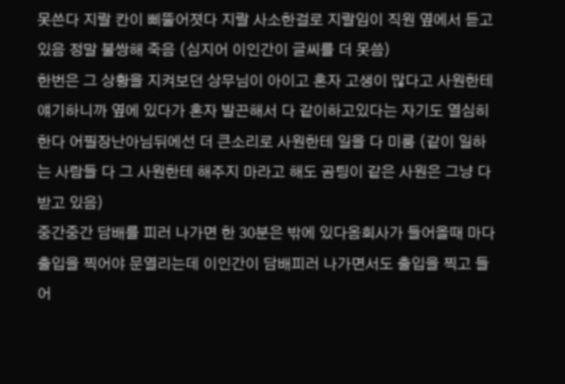못쓴다 지랄 칸이 삐뚤어졋다 지랄 사소한걸로 지랄임이 직원 옆에서 듣고있음 정말 불쌍해 죽음 (심지어 이인간이 글씨를 더 못씀)
한번은 그 상황을 지켜보던 상무님이 아이고 혼자 고생이 많다고 사원한테 얘기하니까 옆에 있다가 혼자 발끈해서 다 같이하고있다는 자기도 열심히한다 어필장난아님뒤에선 더 큰소리로 사원한테 일을 다 미룸 (같이 일하는 사람들 다 그 사원한테 해주지 마라고 해도 곰팅이 같은 사원은 그냥 다 받고 있음)
중간중간 담배를 피러 나가면 한 30분은 밖에 있다옴회사가 들어올때 마다 출입을 찍어야 문열리는데 이인간이 담배피러 나가면서도 출입을 찍고 들어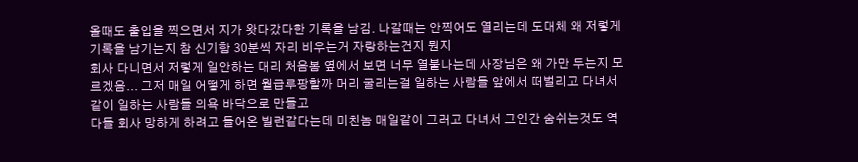올때도 출입을 찍으면서 지가 왓다갔다한 기록을 남김. 나갈때는 안찍어도 열리는데 도대체 왜 저렇게 기록을 남기는지 참 신기함 30분씩 자리 비우는거 자랑하는건지 뭔지
회사 다니면서 저렇게 일안하는 대리 처음봄 옆에서 보면 너무 열불나는데 사장님은 왜 가만 두는지 모르겠음... 그저 매일 어떻게 하면 월급루팡할까 머리 굴리는걸 일하는 사람들 앞에서 떠벌리고 다녀서 같이 일하는 사람들 의욕 바닥으로 만들고
다들 회사 망하게 하려고 들어온 빌런같다는데 미친놈 매일같이 그러고 다녀서 그인간 숨쉬는것도 역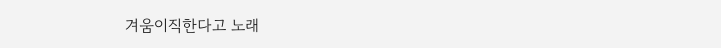겨움이직한다고 노래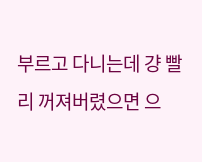부르고 다니는데 걍 빨리 꺼져버렸으면 으